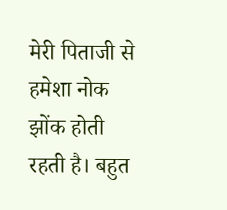मेरी पिताजी से हमेशा नोक झोंक होती रहती है। बहुत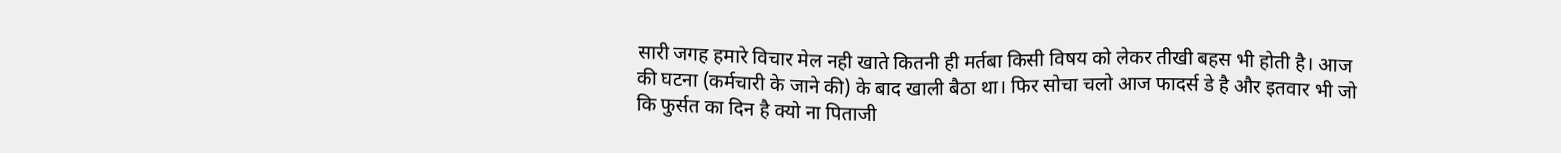सारी जगह हमारे विचार मेल नही खाते कितनी ही मर्तबा किसी विषय को लेकर तीखी बहस भी होती है। आज की घटना (कर्मचारी के जाने की) के बाद खाली बैठा था। फिर सोचा चलो आज फादर्स डे है और इतवार भी जो कि फुर्सत का दिन है क्यो ना पिताजी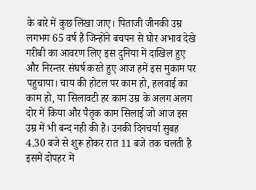के बारे में कुछ लिखा जाए। पिताजी जीनकी उम्र लगभग 65 वर्ष है जिन्होंने बचपन से घोर अभाव देखे गरीबी का आवरण लिए इस दुनिया में दाखिल हुए और निरन्तर संघर्ष करते हुए आज हमें इस मुकाम पर पहुचाया। चाय की होटल पर काम हो, हलवाई का काम हो, या सिलावटी हर काम उम्र के अलग अलग दोर में किया और पैतृक काम सिलाई जो आज इस उम्र में भी बन्द नही की है। उनकी दिनचर्या सुबह 4.30 बजे से शुरू होकर रात 11 बजे तक चलती है इसमें दोपहर में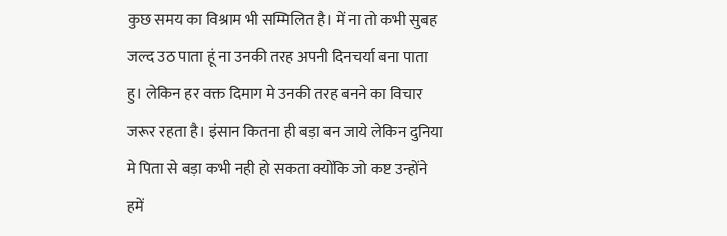कुछ समय का विश्राम भी सम्मिलित है। में ना तो कभी सुबह जल्द उठ पाता हूं ना उनकी तरह अपनी दिनचर्या बना पाता हु। लेकिन हर वक्त दिमाग मे उनकी तरह बनने का विचार जरूर रहता है। इंसान कितना ही बड़ा बन जाये लेकिन दुनिया मे पिता से बड़ा कभी नही हो सकता क्योंकि जो कष्ट उन्होंने हमें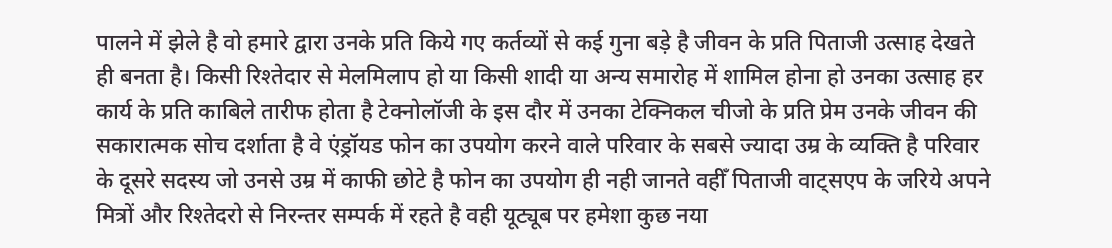पालने में झेले है वो हमारे द्वारा उनके प्रति किये गए कर्तव्यों से कई गुना बड़े है जीवन के प्रति पिताजी उत्साह देखते ही बनता है। किसी रिश्तेदार से मेलमिलाप हो या किसी शादी या अन्य समारोह में शामिल होना हो उनका उत्साह हर कार्य के प्रति काबिले तारीफ होता है टेक्नोलॉजी के इस दौर में उनका टेक्निकल चीजो के प्रति प्रेम उनके जीवन की सकारात्मक सोच दर्शाता है वे एंड्रॉयड फोन का उपयोग करने वाले परिवार के सबसे ज्यादा उम्र के व्यक्ति है परिवार के दूसरे सदस्य जो उनसे उम्र में काफी छोटे है फोन का उपयोग ही नही जानते वहीँ पिताजी वाट्सएप के जरिये अपने मित्रों और रिश्तेदरो से निरन्तर सम्पर्क में रहते है वही यूट्यूब पर हमेशा कुछ नया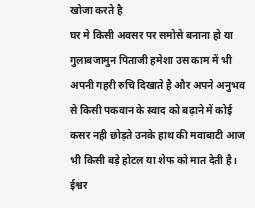खोजा करते है
घर मे किसी अवसर पर समोसे बनाना हो या गुलाबजामुन पिताजी हमेशा उस काम में भी अपनी गहरी रुचि दिखाते है और अपने अनुभव से किसी पकवान के स्वाद को बढ़ाने में कोई कसर नही छोड़ते उनके हाथ की मवाबाटी आज भी किसी बड़े होटल या शेफ को मात देती है।
ईश्वर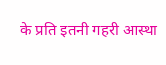के प्रति इतनी गहरी आस्था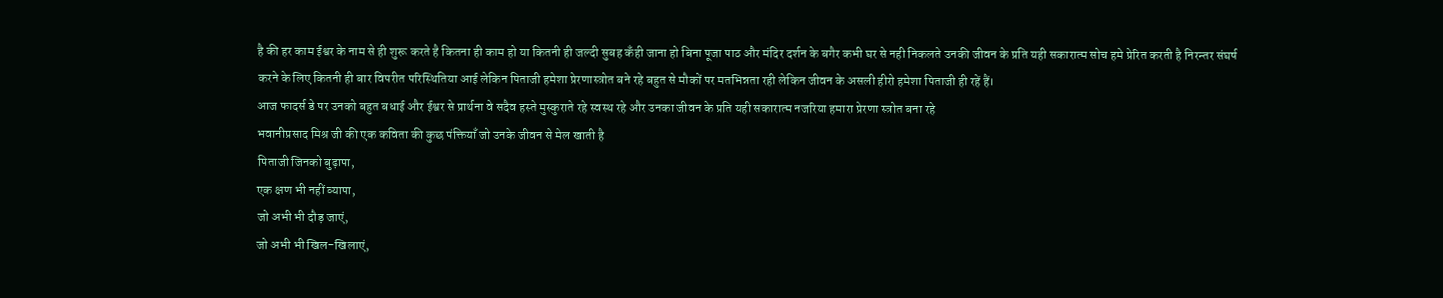है की हर काम ईश्वर के नाम से ही शुरू करते है कितना ही काम हो या कितनी ही जल्दी सुबह कँही जाना हो बिना पूजा पाठ और मंदिर दर्शन के बगैर कभी घर से नही निकलते उनकी जीवन के प्रति यही सकारात्म सोच हमे प्रेरित करती है निरन्तर संघर्ष करने के लिए कितनी ही बार विपरीत परिस्थितिया आई लेकिन पिताजी हमेशा प्रेरणास्त्रोत बने रहे बहुत से मौकों पर मतभिन्नता रही लेकिन जीवन के असली हीरो हमेशा पिताजी ही रहें हैं।
आज फादर्स डे पर उनको बहुत बधाई और ईश्वर से प्रार्थना वे सदैव हस्ते मुस्कुराते रहे स्वस्थ रहे और उनका जीवन के प्रति यही सकारात्म नजरिया हमारा प्रेरणा स्त्रोत बना रहे
भवानीप्रसाद मिश्र जी की एक कविता की कुछ पंक्तियाँ जो उनके जीवन से मेल खाती है
पिताजी जिनको बुढ़ापा,
एक क्षण भी नहीं व्यापा,
जो अभी भी दौड़ जाएं,
जो अभी भी खिल-खिलाएं,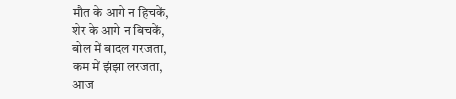मौत के आगे न हिचकें,
शेर के आगे न बिचकें,
बोल में बादल गरजता,
कम में झंझा लरजता,
आज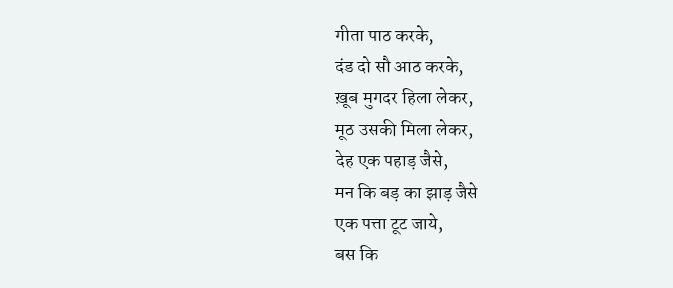गीता पाठ करके,
दंड दो सौ आठ करके,
ख़ूब मुगदर हिला लेकर,
मूठ उसकी मिला लेकर,
देह एक पहाड़ जैसे,
मन कि बड़ का झाड़ जैसे
एक पत्ता टूट जाये,
बस कि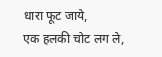धारा फूट जाये,
एक हलकी चोट लग ले,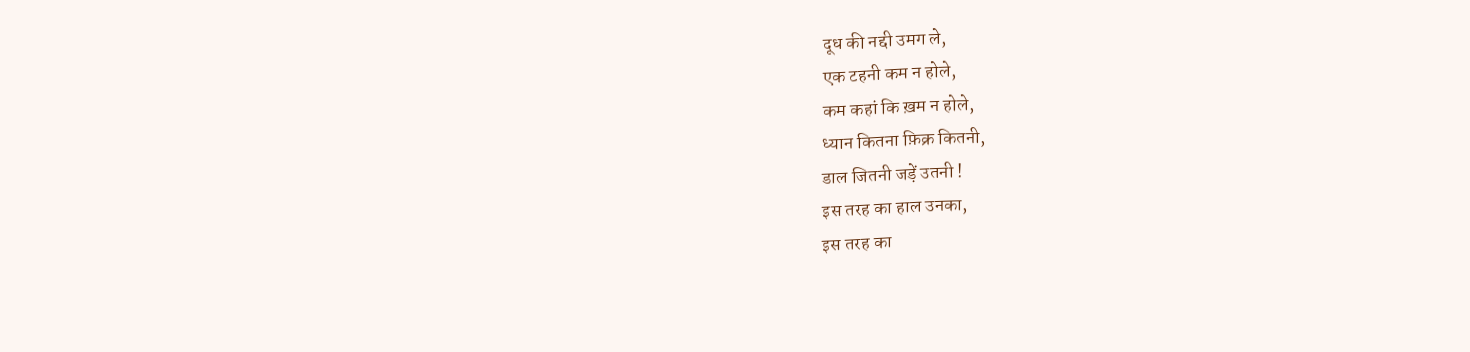दूध की नद्दी उमग ले,
एक टहनी कम न होले,
कम कहां कि ख़म न होले,
ध्यान कितना फ़िक्र कितनी,
डाल जितनी जड़ें उतनी !
इस तरह का हाल उनका,
इस तरह का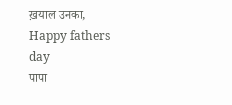ख़याल उनका,
Happy fathers day
पापा